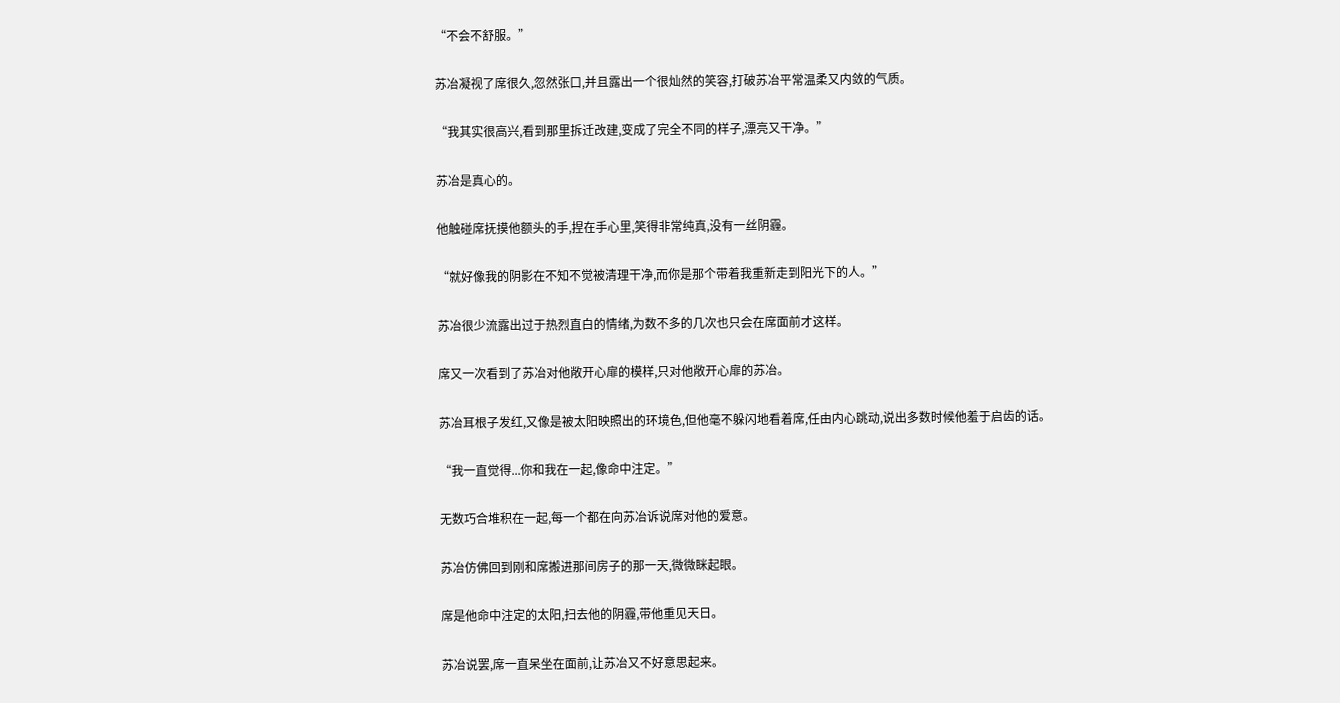“不会不舒服。”

苏冶凝视了席很久,忽然张口,并且露出一个很灿然的笑容,打破苏冶平常温柔又内敛的气质。

“我其实很高兴,看到那里拆迁改建,变成了完全不同的样子,漂亮又干净。”

苏冶是真心的。

他触碰席抚摸他额头的手,捏在手心里,笑得非常纯真,没有一丝阴霾。

“就好像我的阴影在不知不觉被清理干净,而你是那个带着我重新走到阳光下的人。”

苏冶很少流露出过于热烈直白的情绪,为数不多的几次也只会在席面前才这样。

席又一次看到了苏冶对他敞开心扉的模样,只对他敞开心扉的苏冶。

苏冶耳根子发红,又像是被太阳映照出的环境色,但他毫不躲闪地看着席,任由内心跳动,说出多数时候他羞于启齿的话。

“我一直觉得...你和我在一起,像命中注定。”

无数巧合堆积在一起,每一个都在向苏冶诉说席对他的爱意。

苏冶仿佛回到刚和席搬进那间房子的那一天,微微眯起眼。

席是他命中注定的太阳,扫去他的阴霾,带他重见天日。

苏冶说罢,席一直呆坐在面前,让苏冶又不好意思起来。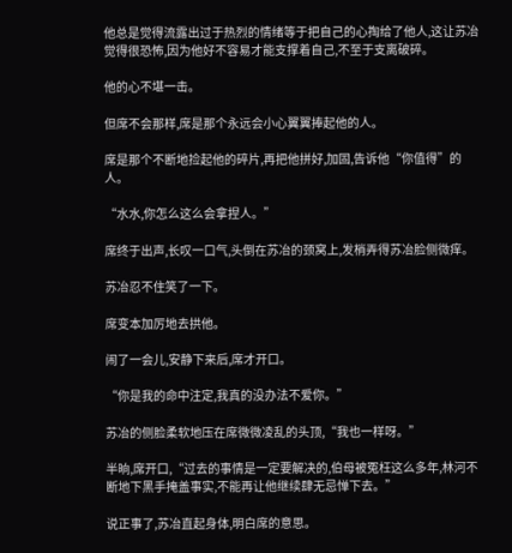他总是觉得流露出过于热烈的情绪等于把自己的心掏给了他人,这让苏冶觉得很恐怖,因为他好不容易才能支撑着自己,不至于支离破碎。

他的心不堪一击。

但席不会那样,席是那个永远会小心翼翼捧起他的人。

席是那个不断地捡起他的碎片,再把他拼好,加固,告诉他“你值得”的人。

“水水,你怎么这么会拿捏人。”

席终于出声,长叹一口气,头倒在苏冶的颈窝上,发梢弄得苏冶脸侧微痒。

苏冶忍不住笑了一下。

席变本加厉地去拱他。

闹了一会儿,安静下来后,席才开口。

“你是我的命中注定,我真的没办法不爱你。”

苏冶的侧脸柔软地压在席微微凌乱的头顶,“我也一样呀。”

半晌,席开口,“过去的事情是一定要解决的,伯母被冤枉这么多年,林河不断地下黑手掩盖事实,不能再让他继续肆无忌惮下去。”

说正事了,苏冶直起身体,明白席的意思。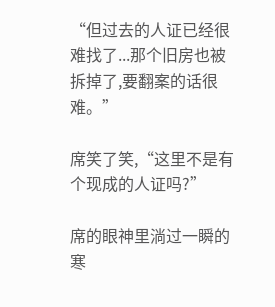“但过去的人证已经很难找了...那个旧房也被拆掉了,要翻案的话很难。”

席笑了笑,“这里不是有个现成的人证吗?”

席的眼神里淌过一瞬的寒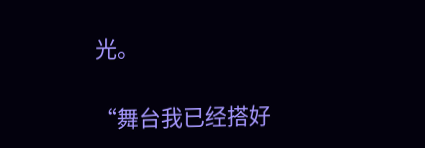光。

“舞台我已经搭好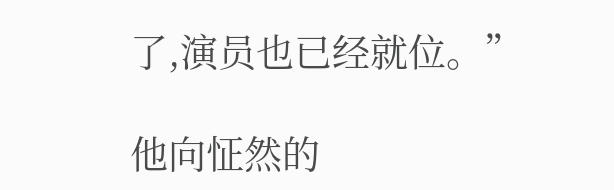了,演员也已经就位。”

他向怔然的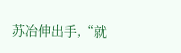苏冶伸出手,“就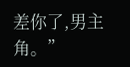差你了,男主角。”